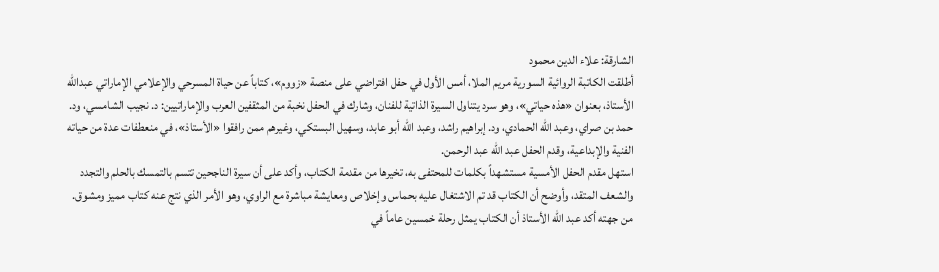الشارقة: علاء الدين محمود
أطلقت الكاتبة الروائية السورية مريم الملا، أمس الأول في حفل افتراضي على منصة «زووم»، كتاباً عن حياة المسرحي والإعلامي الإماراتي عبدالله الأستاذ، بعنوان «هذه حياتي»، وهو سرد يتناول السيرة الذاتية للفنان، وشارك في الحفل نخبة من المثقفين العرب والإماراتيين: د. نجيب الشامسي، ود. حمد بن صراي، وعبد الله الحمادي، ود. إبراهيم راشد، وعبد الله أبو عابد، وسهيل البستكي، وغيرهم ممن رافقوا «الأستاذ»، في منعطفات عدة من حياته الفنية والإبداعية، وقدم الحفل عبد الله عبد الرحمن.
استهل مقدم الحفل الأمسية مستشهداً بكلمات للمحتفى به، تخيرها من مقدمة الكتاب، وأكد على أن سيرة الناجحين تتسم بالتمسك بالحلم والتجدد والشعف المتقد، وأوضح أن الكتاب قد تم الاشتغال عليه بحماس وإخلاص ومعايشة مباشرة مع الراوي، وهو الأمر الذي نتج عنه كتاب مميز ومشوق.
من جهته أكد عبد الله الأستاذ أن الكتاب يمثل رحلة خمسين عاماً في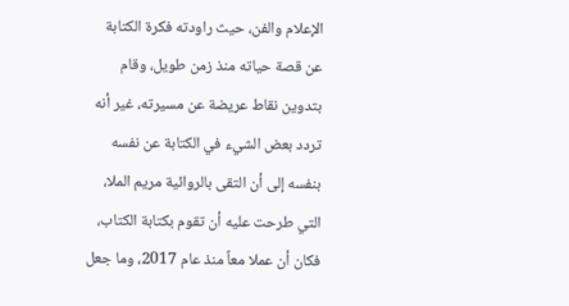الإعلام والفن، حيث راودته فكرة الكتابة عن قصة حياته منذ زمن طويل، وقام بتدوين نقاط عريضة عن مسيرته، غير أنه تردد بعض الشيء في الكتابة عن نفسه بنفسه إلى أن التقى بالروائية مريم الملا، التي طرحت عليه أن تقوم بكتابة الكتاب، فكان أن عملا معاً منذ عام 2017، وما جعل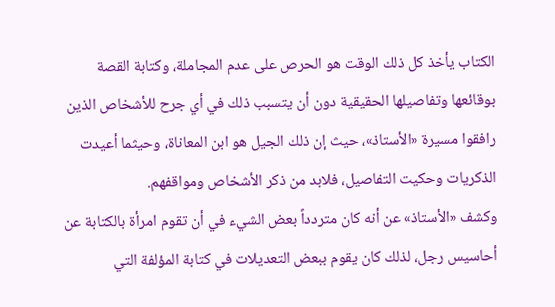الكتاب يأخذ كل ذلك الوقت هو الحرص على عدم المجاملة، وكتابة القصة بوقائعها وتفاصيلها الحقيقية دون أن يتسبب ذلك في أي جرح للأشخاص الذين رافقوا مسيرة «الأستاذ»، حيث إن ذلك الجيل هو ابن المعاناة، وحيثما أعيدت الذكريات وحكيت التفاصيل، فلابد من ذكر الأشخاص ومواقفهم.
وكشف «الأستاذ» عن أنه كان متردداً بعض الشيء في أن تقوم امرأة بالكتابة عن أحاسيس رجل، لذلك كان يقوم ببعض التعديلات في كتابة المؤلفة التي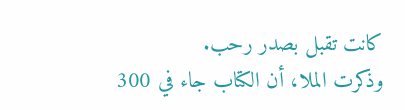كانت تقبل بصدر رحب.
وذكرت الملا، أن الكتاب جاء في 300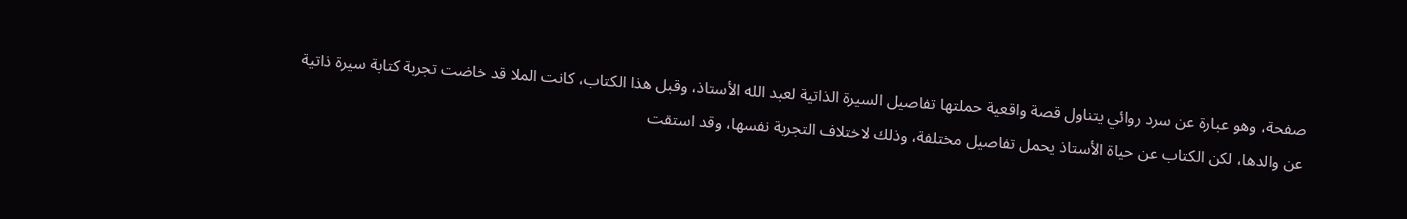صفحة، وهو عبارة عن سرد روائي يتناول قصة واقعية حملتها تفاصيل السيرة الذاتية لعبد الله الأستاذ، وقبل هذا الكتاب، كانت الملا قد خاضت تجربة كتابة سيرة ذاتية عن والدها، لكن الكتاب عن حياة الأستاذ يحمل تفاصيل مختلفة، وذلك لاختلاف التجربة نفسها، وقد استقت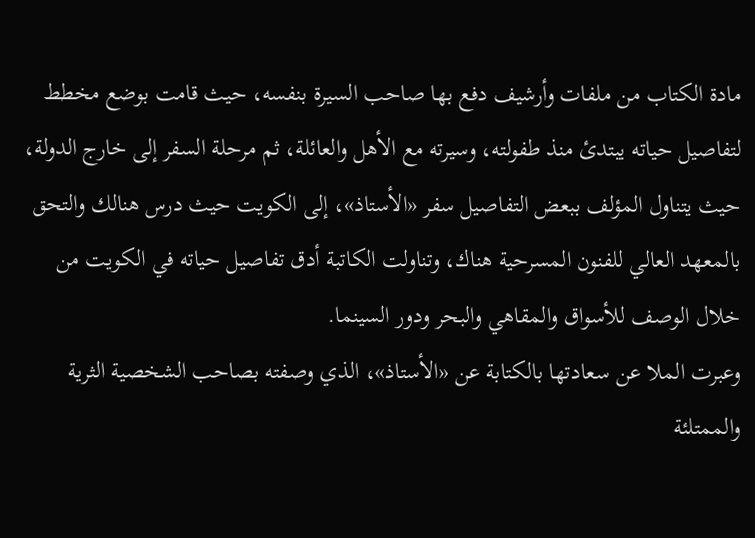مادة الكتاب من ملفات وأرشيف دفع بها صاحب السيرة بنفسه، حيث قامت بوضع مخطط لتفاصيل حياته يبتدئ منذ طفولته، وسيرته مع الأهل والعائلة، ثم مرحلة السفر إلى خارج الدولة، حيث يتناول المؤلف ببعض التفاصيل سفر «الأستاذ»، إلى الكويت حيث درس هنالك والتحق بالمعهد العالي للفنون المسرحية هناك، وتناولت الكاتبة أدق تفاصيل حياته في الكويت من خلال الوصف للأسواق والمقاهي والبحر ودور السينما.
وعبرت الملا عن سعادتها بالكتابة عن «الأستاذ»، الذي وصفته بصاحب الشخصية الثرية والممتلئة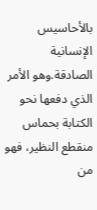بالأحاسيس الإنسانية الصادقة.وهو الأمر الذي دفعها نحو الكتابة بحماس منقطع النظير، فهو من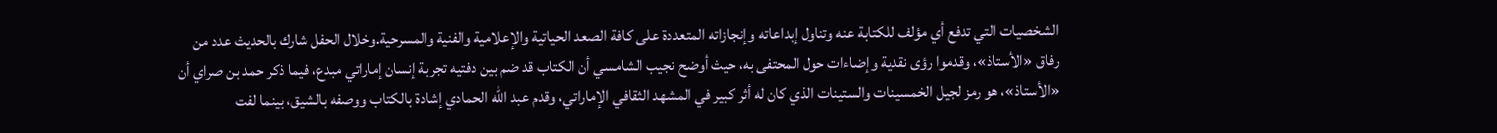الشخصيات التي تدفع أي مؤلف للكتابة عنه وتناول إبداعاته وإنجازاته المتعددة على كافة الصعد الحياتية والإعلامية والفنية والمسرحية.وخلال الحفل شارك بالحديث عدد من رفاق «الأستاذ»، وقدموا رؤى نقدية وإضاءات حول المحتفى به، حيث أوضح نجيب الشامسي أن الكتاب قد ضم بين دفتيه تجربة إنسان إماراتي مبدع، فيما ذكر حمد بن صراي أن «الأستاذ»، هو رمز لجيل الخمسينات والستينات الذي كان له أثر كبير في المشهد الثقافي الإماراتي، وقدم عبد الله الحمادي إشادة بالكتاب ووصفه بالشيق، بينما لفت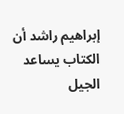إبراهيم راشد أن الكتاب يساعد الجيل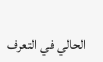الحالي في التعرف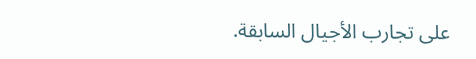على تجارب الأجيال السابقة.